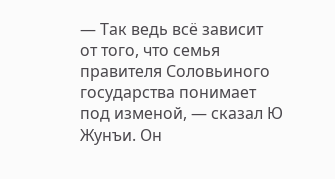— Так ведь всё зависит от того, что семья правителя Соловьиного государства понимает под изменой, — сказал Ю Жунъи. Он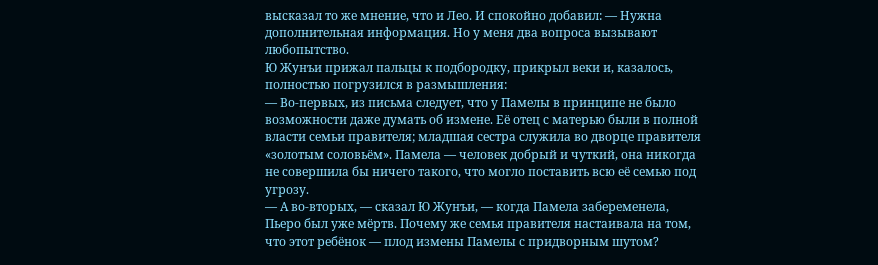высказал то же мнение, что и Лео. И спокойно добавил: — Нужна дополнительная информация. Но у меня два вопроса вызывают любопытство.
Ю Жунъи прижал пальцы к подбородку, прикрыл веки и, казалось, полностью погрузился в размышления:
— Во-первых, из письма следует, что у Памелы в принципе не было возможности даже думать об измене. Её отец с матерью были в полной власти семьи правителя; младшая сестра служила во дворце правителя «золотым соловьём». Памела — человек добрый и чуткий, она никогда не совершила бы ничего такого, что могло поставить всю её семью под угрозу.
— А во-вторых, — сказал Ю Жунъи, — когда Памела забеременела, Пьеро был уже мёртв. Почему же семья правителя настаивала на том, что этот ребёнок — плод измены Памелы с придворным шутом?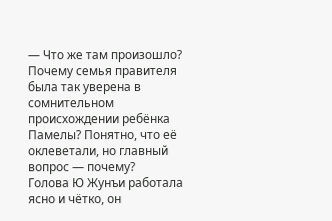— Что же там произошло? Почему семья правителя была так уверена в сомнительном происхождении ребёнка Памелы? Понятно, что её оклеветали, но главный вопрос — почему?
Голова Ю Жунъи работала ясно и чётко, он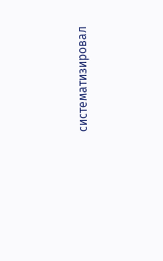систематизировал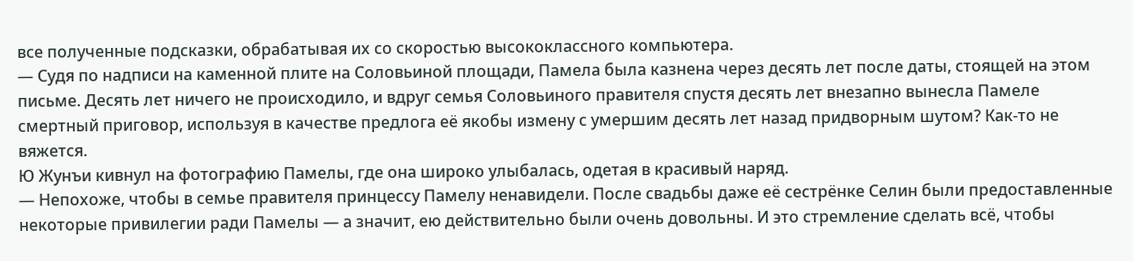все полученные подсказки, обрабатывая их со скоростью высококлассного компьютера.
— Судя по надписи на каменной плите на Соловьиной площади, Памела была казнена через десять лет после даты, стоящей на этом письме. Десять лет ничего не происходило, и вдруг семья Соловьиного правителя спустя десять лет внезапно вынесла Памеле смертный приговор, используя в качестве предлога её якобы измену с умершим десять лет назад придворным шутом? Как-то не вяжется.
Ю Жунъи кивнул на фотографию Памелы, где она широко улыбалась, одетая в красивый наряд.
— Непохоже, чтобы в семье правителя принцессу Памелу ненавидели. После свадьбы даже её сестрёнке Селин были предоставленные некоторые привилегии ради Памелы — а значит, ею действительно были очень довольны. И это стремление сделать всё, чтобы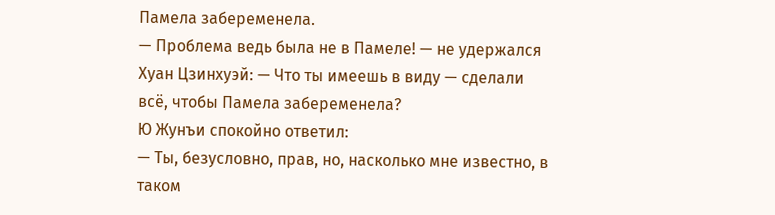Памела забеременела.
— Проблема ведь была не в Памеле! — не удержался Хуан Цзинхуэй: — Что ты имеешь в виду — сделали всё, чтобы Памела забеременела?
Ю Жунъи спокойно ответил:
— Ты, безусловно, прав, но, насколько мне известно, в таком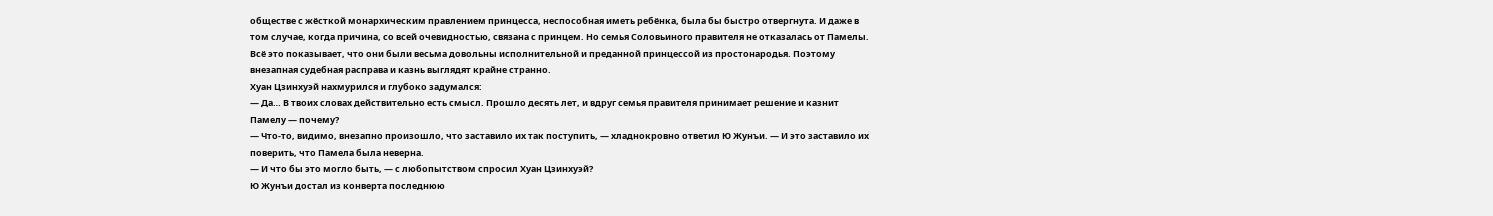обществе с жёсткой монархическим правлением принцесса, неспособная иметь ребёнка, была бы быстро отвергнута. И даже в том случае, когда причина, со всей очевидностью, связана с принцем. Но семья Соловьиного правителя не отказалась от Памелы. Всё это показывает, что они были весьма довольны исполнительной и преданной принцессой из простонародья. Поэтому внезапная судебная расправа и казнь выглядят крайне странно.
Хуан Цзинхуэй нахмурился и глубоко задумался:
— Да… В твоих словах действительно есть смысл. Прошло десять лет, и вдруг семья правителя принимает решение и казнит Памелу — почему?
— Что-то, видимо, внезапно произошло, что заставило их так поступить, — хладнокровно ответил Ю Жунъи. — И это заставило их поверить, что Памела была неверна.
— И что бы это могло быть, — с любопытством спросил Хуан Цзинхуэй?
Ю Жунъи достал из конверта последнюю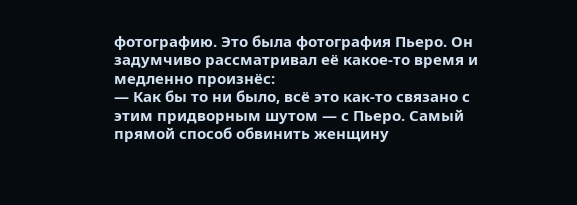фотографию. Это была фотография Пьеро. Он задумчиво рассматривал её какое-то время и медленно произнёс:
— Как бы то ни было, всё это как-то связано с этим придворным шутом — с Пьеро. Самый прямой способ обвинить женщину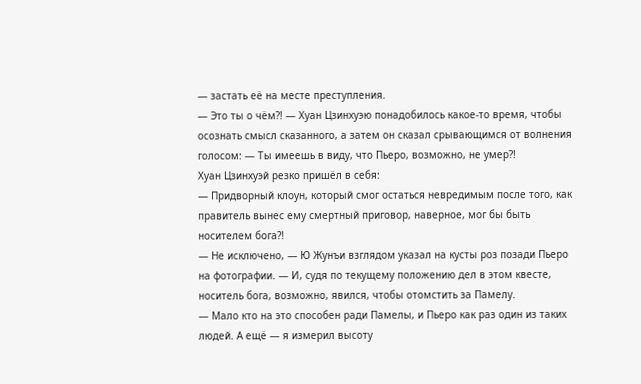— застать её на месте преступления.
— Это ты о чём?! — Хуан Цзинхуэю понадобилось какое-то время, чтобы осознать смысл сказанного, а затем он сказал срывающимся от волнения голосом: — Ты имеешь в виду, что Пьеро, возможно, не умер?!
Хуан Цзинхуэй резко пришёл в себя:
— Придворный клоун, который смог остаться невредимым после того, как правитель вынес ему смертный приговор, наверное, мог бы быть носителем бога?!
— Не исключено, — Ю Жунъи взглядом указал на кусты роз позади Пьеро на фотографии. — И, судя по текущему положению дел в этом квесте, носитель бога, возможно, явился, чтобы отомстить за Памелу.
— Мало кто на это способен ради Памелы, и Пьеро как раз один из таких людей. А ещё — я измерил высоту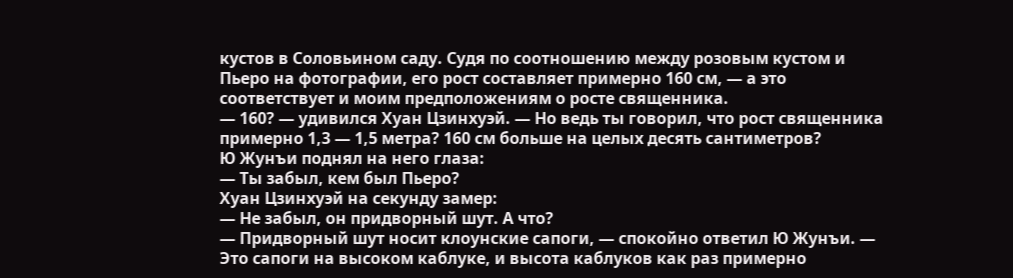кустов в Соловьином саду. Судя по соотношению между розовым кустом и Пьеро на фотографии, его рост составляет примерно 160 см, — а это соответствует и моим предположениям о росте священника.
— 160? — удивился Хуан Цзинхуэй. — Но ведь ты говорил, что рост священника примерно 1,3 — 1,5 метра? 160 см больше на целых десять сантиметров?
Ю Жунъи поднял на него глаза:
— Ты забыл, кем был Пьеро?
Хуан Цзинхуэй на секунду замер:
— Не забыл, он придворный шут. А что?
— Придворный шут носит клоунские сапоги, — спокойно ответил Ю Жунъи. — Это сапоги на высоком каблуке, и высота каблуков как раз примерно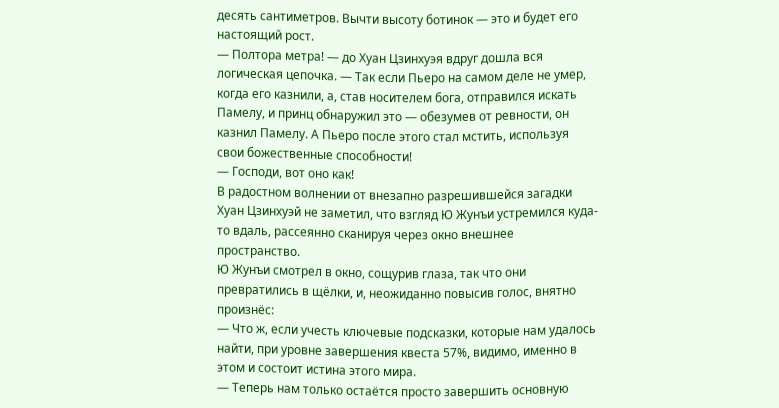десять сантиметров. Вычти высоту ботинок — это и будет его настоящий рост.
— Полтора метра! — до Хуан Цзинхуэя вдруг дошла вся логическая цепочка. — Так если Пьеро на самом деле не умер, когда его казнили, а, став носителем бога, отправился искать Памелу, и принц обнаружил это — обезумев от ревности, он казнил Памелу. А Пьеро после этого стал мстить, используя свои божественные способности!
— Господи, вот оно как!
В радостном волнении от внезапно разрешившейся загадки Хуан Цзинхуэй не заметил, что взгляд Ю Жунъи устремился куда-то вдаль, рассеянно сканируя через окно внешнее пространство.
Ю Жунъи смотрел в окно, сощурив глаза, так что они превратились в щёлки, и, неожиданно повысив голос, внятно произнёс:
— Что ж, если учесть ключевые подсказки, которые нам удалось найти, при уровне завершения квеста 57%, видимо, именно в этом и состоит истина этого мира.
— Теперь нам только остаётся просто завершить основную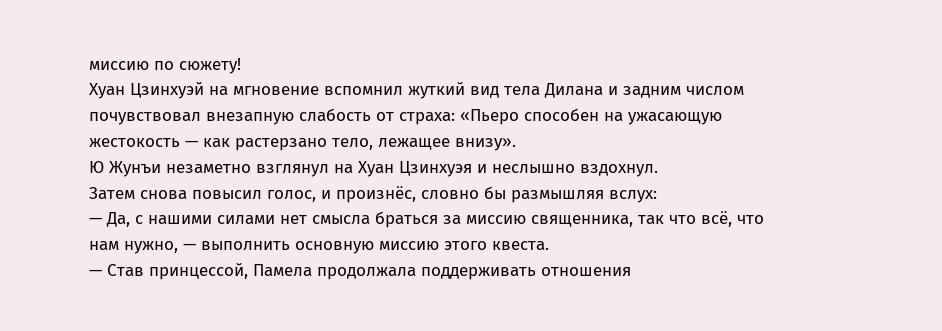миссию по сюжету!
Хуан Цзинхуэй на мгновение вспомнил жуткий вид тела Дилана и задним числом почувствовал внезапную слабость от страха: «Пьеро способен на ужасающую жестокость — как растерзано тело, лежащее внизу».
Ю Жунъи незаметно взглянул на Хуан Цзинхуэя и неслышно вздохнул.
Затем снова повысил голос, и произнёс, словно бы размышляя вслух:
— Да, с нашими силами нет смысла браться за миссию священника, так что всё, что нам нужно, — выполнить основную миссию этого квеста.
— Став принцессой, Памела продолжала поддерживать отношения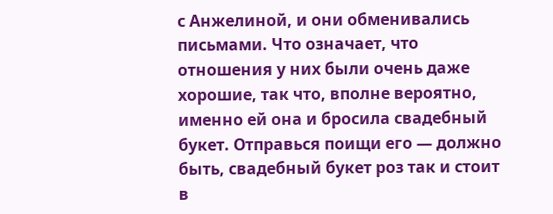с Анжелиной, и они обменивались письмами. Что означает, что отношения у них были очень даже хорошие, так что, вполне вероятно, именно ей она и бросила свадебный букет. Отправься поищи его — должно быть, свадебный букет роз так и стоит в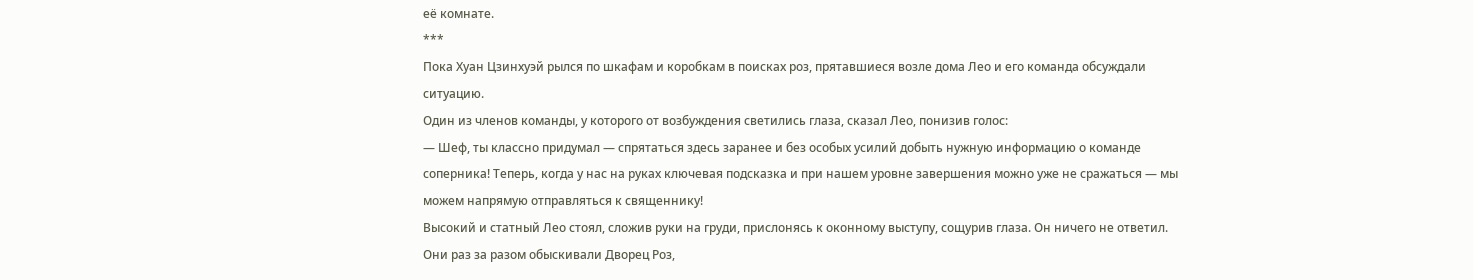её комнате.
***
Пока Хуан Цзинхуэй рылся по шкафам и коробкам в поисках роз, прятавшиеся возле дома Лео и его команда обсуждали ситуацию.
Один из членов команды, у которого от возбуждения светились глаза, сказал Лео, понизив голос:
— Шеф, ты классно придумал — спрятаться здесь заранее и без особых усилий добыть нужную информацию о команде соперника! Теперь, когда у нас на руках ключевая подсказка и при нашем уровне завершения можно уже не сражаться — мы можем напрямую отправляться к священнику!
Высокий и статный Лео стоял, сложив руки на груди, прислонясь к оконному выступу, сощурив глаза. Он ничего не ответил.
Они раз за разом обыскивали Дворец Роз,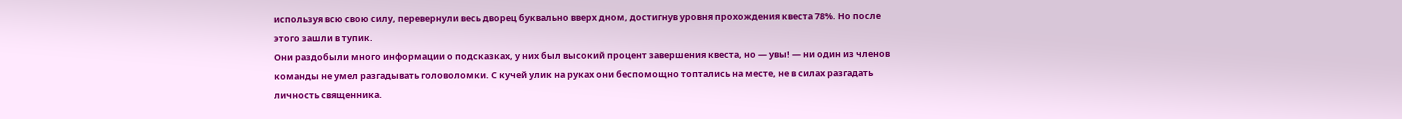используя всю свою силу, перевернули весь дворец буквально вверх дном, достигнув уровня прохождения квеста 78%. Но после этого зашли в тупик.
Они раздобыли много информации о подсказках, у них был высокий процент завершения квеста, но — увы! — ни один из членов команды не умел разгадывать головоломки. С кучей улик на руках они беспомощно топтались на месте, не в силах разгадать личность священника.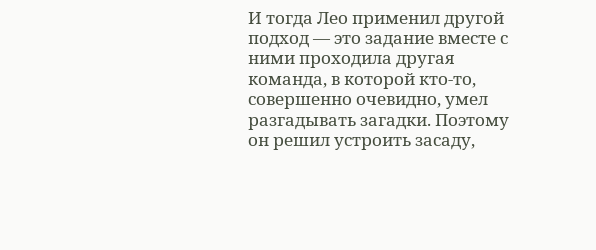И тогда Лео применил другой подход — это задание вместе с ними проходила другая команда, в которой кто-то, совершенно очевидно, умел разгадывать загадки. Поэтому он решил устроить засаду,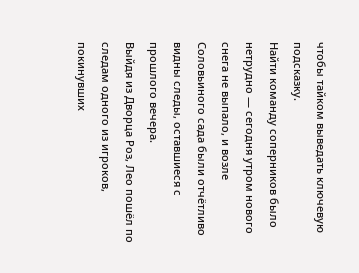чтобы тайком выведать ключевую подсказку.
Найти команду соперников было нетрудно — сегодня утром нового снега не выпало, и возле Соловьиного сада были отчётливо видны следы, оставшиеся с прошлого вечера.
Выйдя из Дворца Роз, Лео пошёл по следам одного из игроков, покинувших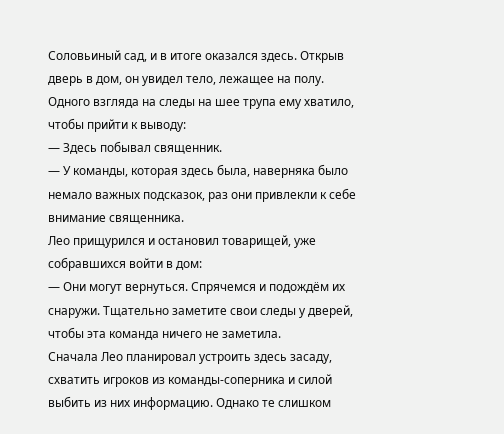Соловьиный сад, и в итоге оказался здесь. Открыв дверь в дом, он увидел тело, лежащее на полу.
Одного взгляда на следы на шее трупа ему хватило, чтобы прийти к выводу:
— Здесь побывал священник.
— У команды, которая здесь была, наверняка было немало важных подсказок, раз они привлекли к себе внимание священника.
Лео прищурился и остановил товарищей, уже собравшихся войти в дом:
— Они могут вернуться. Спрячемся и подождём их снаружи. Тщательно заметите свои следы у дверей, чтобы эта команда ничего не заметила.
Сначала Лео планировал устроить здесь засаду, схватить игроков из команды-соперника и силой выбить из них информацию. Однако те слишком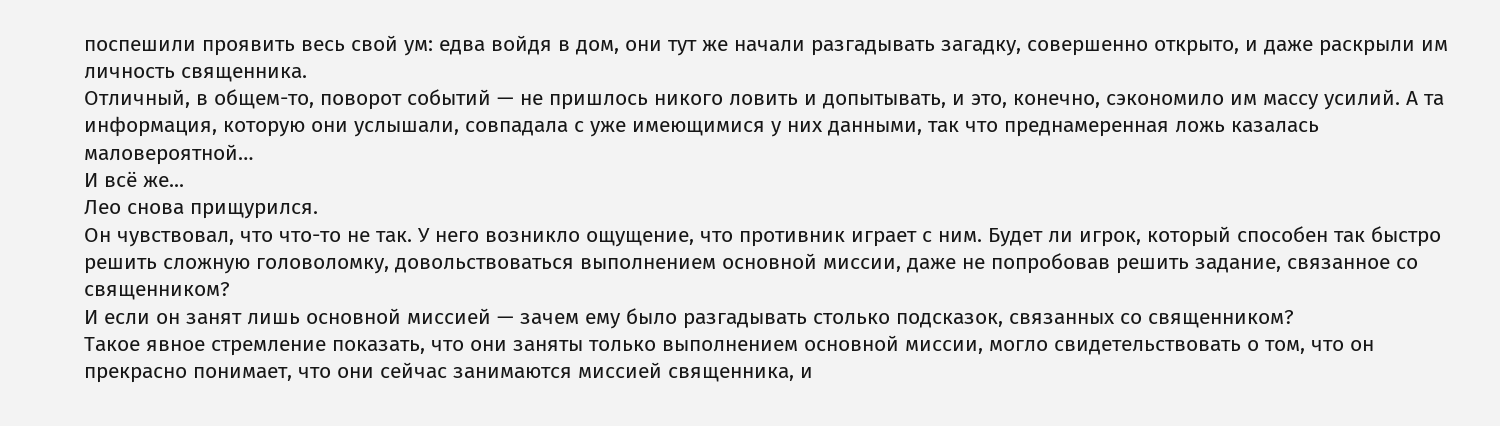поспешили проявить весь свой ум: едва войдя в дом, они тут же начали разгадывать загадку, совершенно открыто, и даже раскрыли им личность священника.
Отличный, в общем-то, поворот событий — не пришлось никого ловить и допытывать, и это, конечно, сэкономило им массу усилий. А та информация, которую они услышали, совпадала с уже имеющимися у них данными, так что преднамеренная ложь казалась маловероятной…
И всё же...
Лео снова прищурился.
Он чувствовал, что что-то не так. У него возникло ощущение, что противник играет с ним. Будет ли игрок, который способен так быстро решить сложную головоломку, довольствоваться выполнением основной миссии, даже не попробовав решить задание, связанное со священником?
И если он занят лишь основной миссией — зачем ему было разгадывать столько подсказок, связанных со священником?
Такое явное стремление показать, что они заняты только выполнением основной миссии, могло свидетельствовать о том, что он прекрасно понимает, что они сейчас занимаются миссией священника, и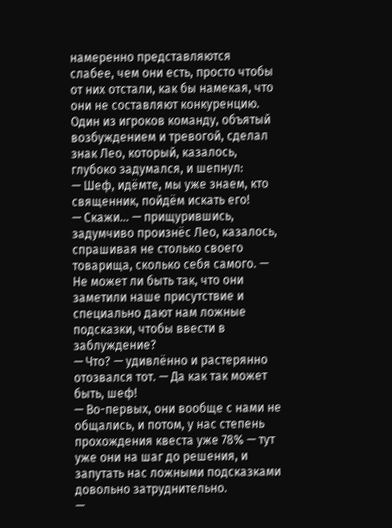намеренно представляются слабее, чем они есть, просто чтобы от них отстали, как бы намекая, что они не составляют конкуренцию.
Один из игроков команду, объятый возбуждением и тревогой, сделал знак Лео, который, казалось, глубоко задумался, и шепнул:
— Шеф, идёмте, мы уже знаем, кто священник, пойдём искать его!
— Скажи… — прищурившись, задумчиво произнёс Лео, казалось, спрашивая не столько своего товарища, сколько себя самого. — Не может ли быть так, что они заметили наше присутствие и специально дают нам ложные подсказки, чтобы ввести в заблуждение?
— Что? — удивлённо и растерянно отозвался тот. — Да как так может быть, шеф!
— Во-первых, они вообще с нами не общались, и потом, у нас степень прохождения квеста уже 78% — тут уже они на шаг до решения, и запутать нас ложными подсказками довольно затруднительно.
—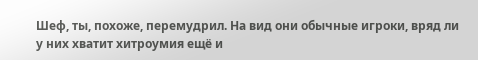Шеф, ты, похоже, перемудрил. На вид они обычные игроки, вряд ли у них хватит хитроумия ещё и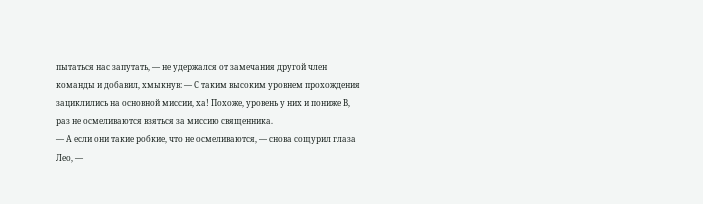пытаться нас запутать, — не удержался от замечания другой член команды и добавил, хмыкнув: — С таким высоким уровнем прохождения зациклились на основной миссии, ха! Похоже, уровень у них и пониже В, раз не осмеливаются взяться за миссию священника.
— А если они такие робкие, что не осмеливаются, — снова сощурил глаза Лео, —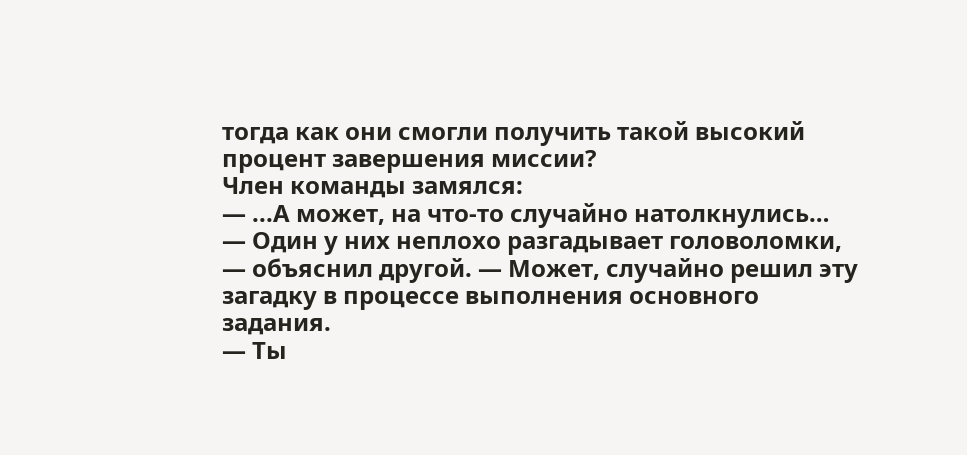тогда как они смогли получить такой высокий процент завершения миссии?
Член команды замялся:
— ...А может, на что-то случайно натолкнулись…
— Один у них неплохо разгадывает головоломки, — объяснил другой. — Может, случайно решил эту загадку в процессе выполнения основного задания.
— Ты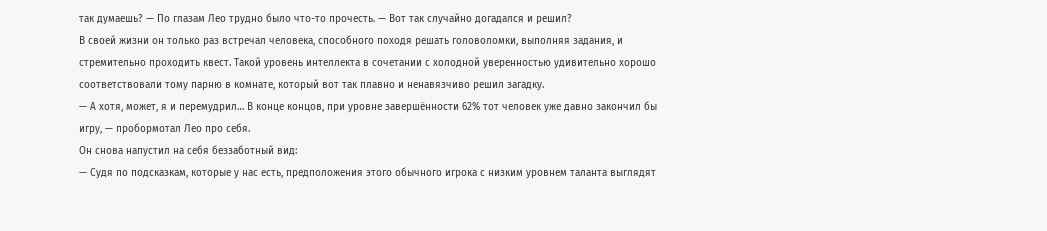так думаешь? — По глазам Лео трудно было что-то прочесть. — Вот так случайно догадался и решил?
В своей жизни он только раз встречал человека, способного походя решать головоломки, выполняя задания, и стремительно проходить квест. Такой уровень интеллекта в сочетании с холодной уверенностью удивительно хорошо соответствовали тому парню в комнате, который вот так плавно и ненавязчиво решил загадку.
— А хотя, может, я и перемудрил… В конце концов, при уровне завершённости 62% тот человек уже давно закончил бы игру, — пробормотал Лео про себя.
Он снова напустил на себя беззаботный вид:
— Судя по подсказкам, которые у нас есть, предположения этого обычного игрока с низким уровнем таланта выглядят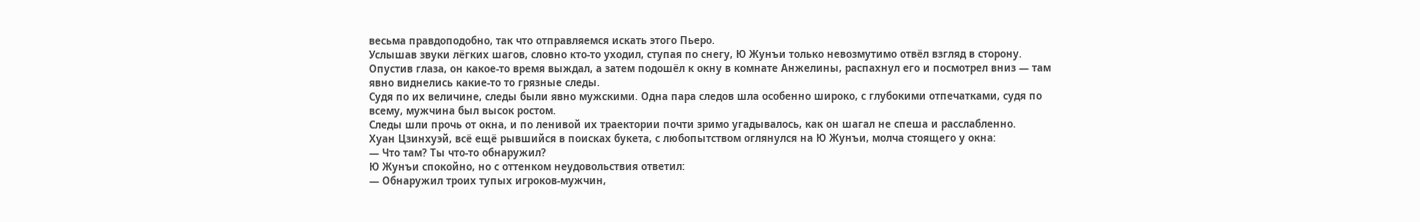весьма правдоподобно, так что отправляемся искать этого Пьеро.
Услышав звуки лёгких шагов, словно кто-то уходил, ступая по снегу, Ю Жунъи только невозмутимо отвёл взгляд в сторону.
Опустив глаза, он какое-то время выждал, а затем подошёл к окну в комнате Анжелины, распахнул его и посмотрел вниз — там явно виднелись какие-то то грязные следы.
Судя по их величине, следы были явно мужскими. Одна пара следов шла особенно широко, с глубокими отпечатками, судя по всему, мужчина был высок ростом.
Следы шли прочь от окна, и по ленивой их траектории почти зримо угадывалось, как он шагал не спеша и расслабленно.
Хуан Цзинхуэй, всё ещё рывшийся в поисках букета, с любопытством оглянулся на Ю Жунъи, молча стоящего у окна:
— Что там? Ты что-то обнаружил?
Ю Жунъи спокойно, но с оттенком неудовольствия ответил:
— Обнаружил троих тупых игроков-мужчин,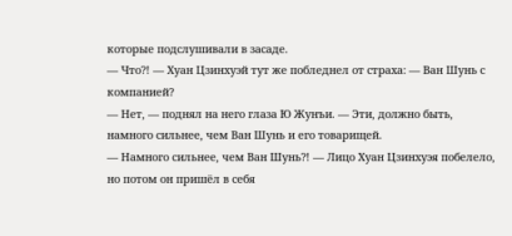которые подслушивали в засаде.
— Что?! — Хуан Цзинхуэй тут же побледнел от страха: — Ван Шунь с компанией?
— Нет, — поднял на него глаза Ю Жунъи. — Эти, должно быть, намного сильнее, чем Ван Шунь и его товарищей.
— Намного сильнее, чем Ван Шунь?! — Лицо Хуан Цзинхуэя побелело, но потом он пришёл в себя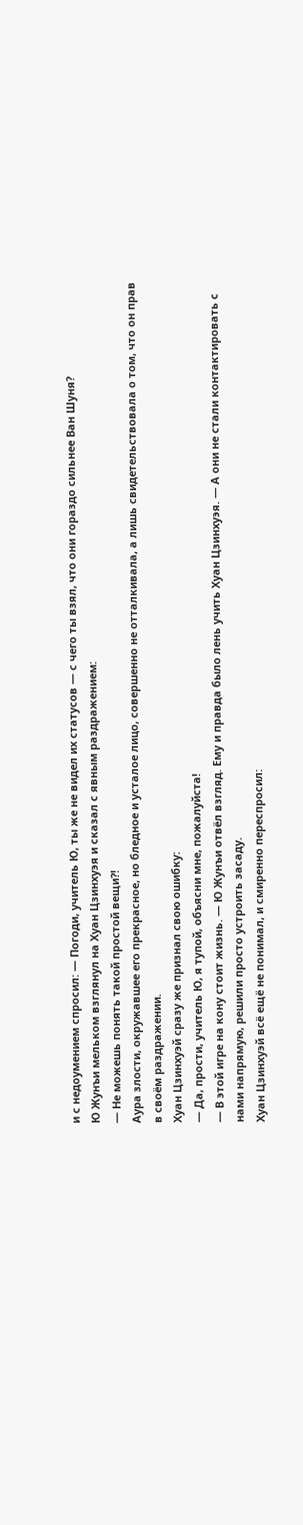и с недоумением спросил: — Погоди, учитель Ю, ты же не видел их статусов — с чего ты взял, что они гораздо сильнее Ван Шуня?
Ю Жунъи мельком взглянул на Хуан Цзинхуэя и сказал с явным раздражением:
— Не можешь понять такой простой вещи?!
Аура злости, окружавшее его прекрасное, но бледное и усталое лицо, совершенно не отталкивала, а лишь свидетельствовала о том, что он прав в своём раздражении.
Хуан Цзинхуэй сразу же признал свою ошибку:
— Да, прости, учитель Ю, я тупой, объясни мне, пожалуйста!
— В этой игре на кону стоит жизнь. — Ю Жунъи отвёл взгляд. Ему и правда было лень учить Хуан Цзинхуэя. — А они не стали контактировать с нами напрямую, решили просто устроить засаду.
Хуан Цзинхуэй всё ещё не понимал, и смиренно переспросил: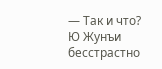— Так и что?
Ю Жунъи бесстрастно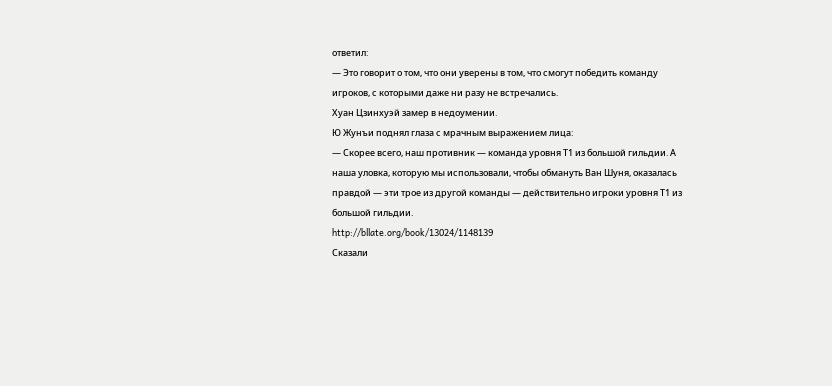ответил:
— Это говорит о том, что они уверены в том, что смогут победить команду игроков, с которыми даже ни разу не встречались.
Хуан Цзинхуэй замер в недоумении.
Ю Жунъи поднял глаза с мрачным выражением лица:
— Скорее всего, наш противник — команда уровня Т1 из большой гильдии. А наша уловка, которую мы использовали, чтобы обмануть Ван Шуня, оказалась правдой — эти трое из другой команды — действительно игроки уровня Т1 из большой гильдии.
http://bllate.org/book/13024/1148139
Сказали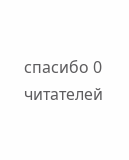спасибо 0 читателей